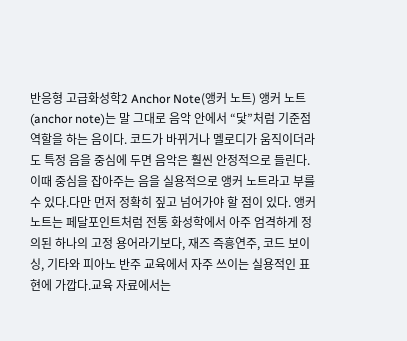반응형 고급화성학2 Anchor Note(앵커 노트) 앵커 노트(anchor note)는 말 그대로 음악 안에서 “닻”처럼 기준점 역할을 하는 음이다. 코드가 바뀌거나 멜로디가 움직이더라도 특정 음을 중심에 두면 음악은 훨씬 안정적으로 들린다. 이때 중심을 잡아주는 음을 실용적으로 앵커 노트라고 부를 수 있다.다만 먼저 정확히 짚고 넘어가야 할 점이 있다. 앵커 노트는 페달포인트처럼 전통 화성학에서 아주 엄격하게 정의된 하나의 고정 용어라기보다, 재즈 즉흥연주, 코드 보이싱, 기타와 피아노 반주 교육에서 자주 쓰이는 실용적인 표현에 가깝다.교육 자료에서는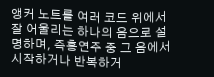앵커 노트를 여러 코드 위에서 잘 어울리는 하나의 음으로 설명하며, 즉흥연주 중 그 음에서 시작하거나 반복하거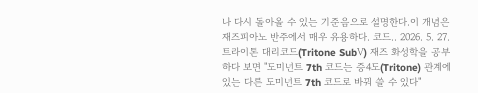나 다시 돌아올 수 있는 기준음으로 설명한다.이 개념은 재즈피아노 반주에서 매우 유용하다. 코드.. 2026. 5. 27. 트라이톤 대리코드(Tritone SubⅤ) 재즈 화성학을 공부하다 보면 "도미넌트 7th 코드는 증4도(Tritone) 관계에 있는 다른 도미넌트 7th 코드로 바꿔 쓸 수 있다"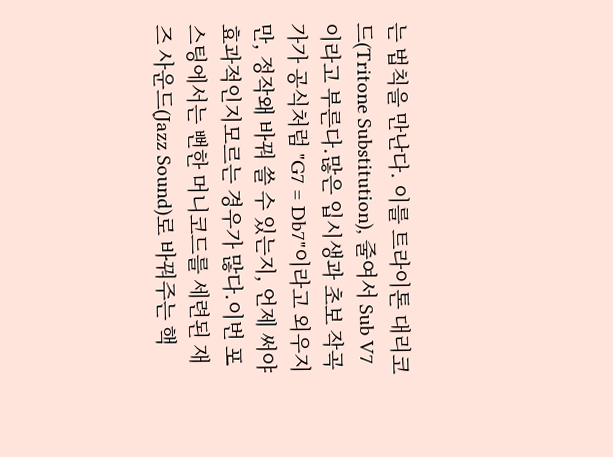는 법칙을 만난다. 이를 트라이톤 대리코드(Tritone Substitution), 줄여서 Sub V7이라고 부른다.많은 입시생과 초보 작곡가가 공식처럼 "G7 = Db7"이라고 외우지만, 정작왜 바꿔 쓸 수 있는지, 언제 써야 효과적인지모르는 경우가 많다.이번 포스팅에서는 뻔한 머니코드를 세련된 재즈 사운드(Jazz Sound)로 바꿔주는 핵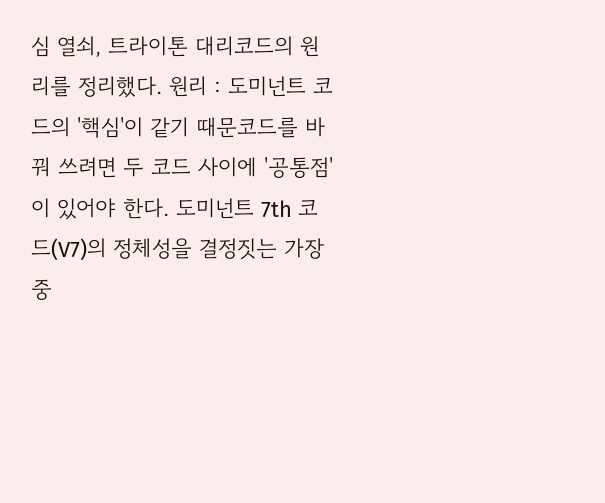심 열쇠, 트라이톤 대리코드의 원리를 정리했다. 원리 : 도미넌트 코드의 '핵심'이 같기 때문코드를 바꿔 쓰려면 두 코드 사이에 '공통점'이 있어야 한다. 도미넌트 7th 코드(V7)의 정체성을 결정짓는 가장 중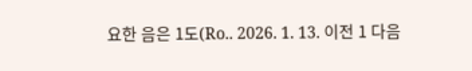요한 음은 1도(Ro.. 2026. 1. 13. 이전 1 다음